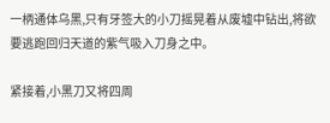一柄通体乌黑,只有牙签大的小刀摇晃着从废墟中钻出,将欲要逃跑回归天道的紫气吸入刀身之中。

紧接着,小黑刀又将四周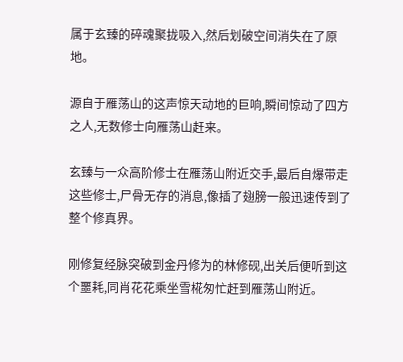属于玄臻的碎魂聚拢吸入,然后划破空间消失在了原地。

源自于雁荡山的这声惊天动地的巨响,瞬间惊动了四方之人,无数修士向雁荡山赶来。

玄臻与一众高阶修士在雁荡山附近交手,最后自爆带走这些修士,尸骨无存的消息,像插了翅膀一般迅速传到了整个修真界。

刚修复经脉突破到金丹修为的林修砚,出关后便听到这个噩耗,同肖花花乘坐雪椛匆忙赶到雁荡山附近。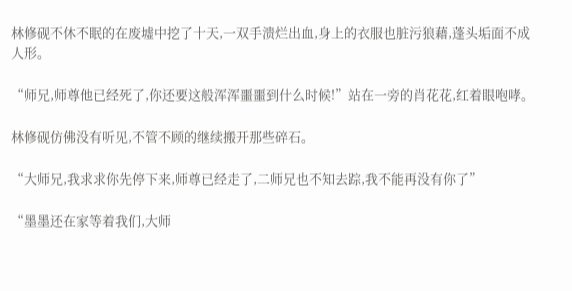林修砚不休不眠的在废墟中挖了十天,一双手溃烂出血,身上的衣服也脏污狼藉,蓬头垢面不成人形。

“师兄,师尊他已经死了,你还要这般浑浑噩噩到什么时候!”站在一旁的肖花花,红着眼咆哮。

林修砚仿佛没有听见,不管不顾的继续搬开那些碎石。

“大师兄,我求求你先停下来,师尊已经走了,二师兄也不知去踪,我不能再没有你了”

“墨墨还在家等着我们,大师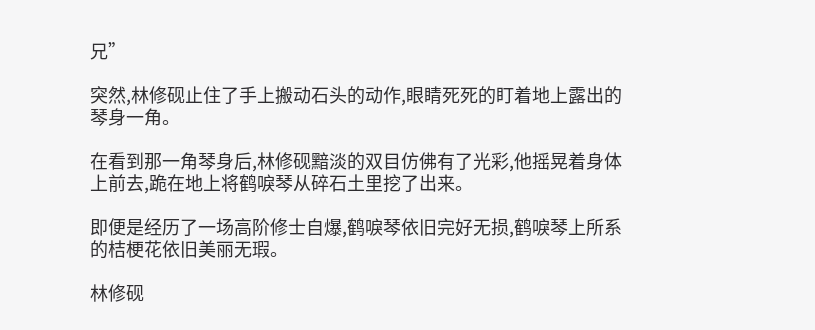兄”

突然,林修砚止住了手上搬动石头的动作,眼睛死死的盯着地上露出的琴身一角。

在看到那一角琴身后,林修砚黯淡的双目仿佛有了光彩,他摇晃着身体上前去,跪在地上将鹤唳琴从碎石土里挖了出来。

即便是经历了一场高阶修士自爆,鹤唳琴依旧完好无损,鹤唳琴上所系的桔梗花依旧美丽无瑕。

林修砚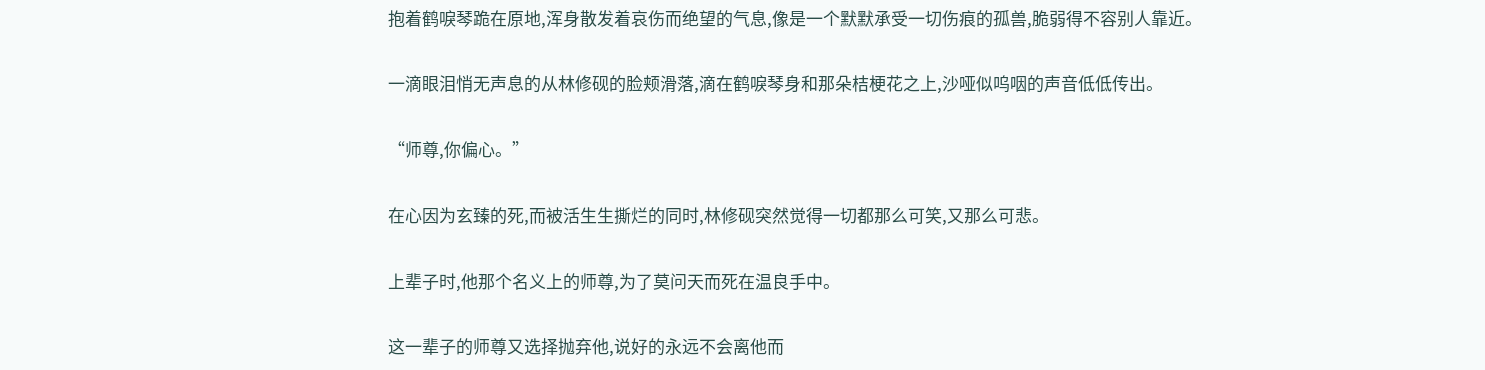抱着鹤唳琴跪在原地,浑身散发着哀伤而绝望的气息,像是一个默默承受一切伤痕的孤兽,脆弱得不容别人靠近。

一滴眼泪悄无声息的从林修砚的脸颊滑落,滴在鹤唳琴身和那朵桔梗花之上,沙哑似呜咽的声音低低传出。

“师尊,你偏心。”

在心因为玄臻的死,而被活生生撕烂的同时,林修砚突然觉得一切都那么可笑,又那么可悲。

上辈子时,他那个名义上的师尊,为了莫问天而死在温良手中。

这一辈子的师尊又选择抛弃他,说好的永远不会离他而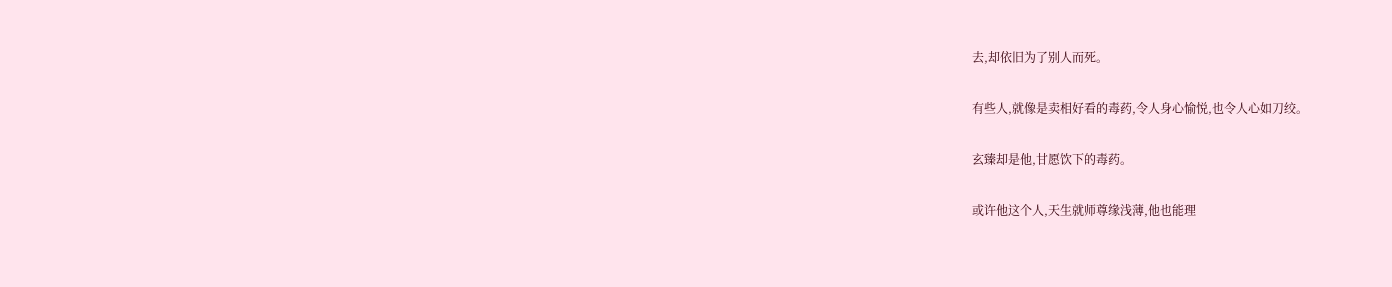去,却依旧为了别人而死。

有些人,就像是卖相好看的毒药,令人身心愉悦,也令人心如刀绞。

玄臻却是他,甘愿饮下的毒药。

或许他这个人,天生就师尊缘浅薄,他也能理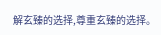解玄臻的选择,尊重玄臻的选择。